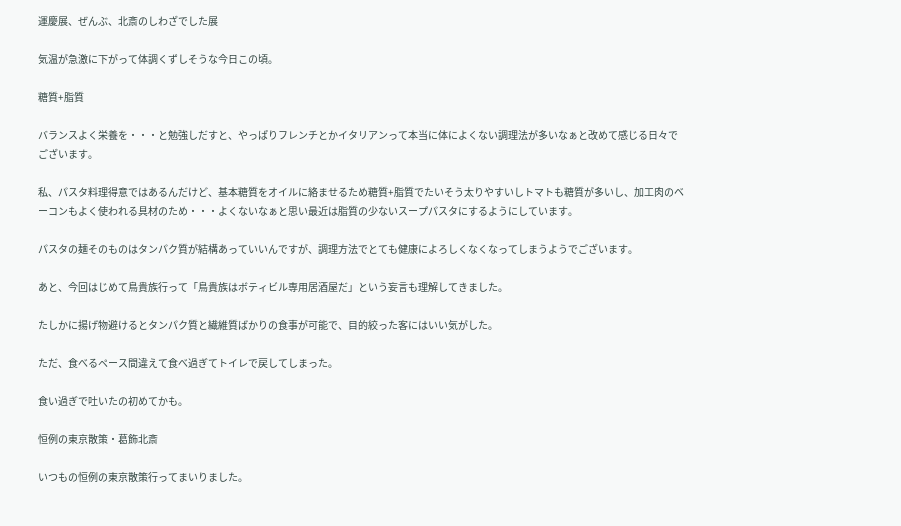運慶展、ぜんぶ、北斎のしわざでした展

気温が急激に下がって体調くずしそうな今日この頃。

糖質+脂質

バランスよく栄養を・・・と勉強しだすと、やっぱりフレンチとかイタリアンって本当に体によくない調理法が多いなぁと改めて感じる日々でございます。

私、パスタ料理得意ではあるんだけど、基本糖質をオイルに絡ませるため糖質+脂質でたいそう太りやすいしトマトも糖質が多いし、加工肉のベーコンもよく使われる具材のため・・・よくないなぁと思い最近は脂質の少ないスープパスタにするようにしています。

パスタの麺そのものはタンパク質が結構あっていいんですが、調理方法でとても健康によろしくなくなってしまうようでございます。

あと、今回はじめて鳥貴族行って「鳥貴族はボティビル専用居酒屋だ」という妄言も理解してきました。

たしかに揚げ物避けるとタンパク質と繊維質ばかりの食事が可能で、目的絞った客にはいい気がした。

ただ、食べるペース間違えて食べ過ぎてトイレで戻してしまった。

食い過ぎで吐いたの初めてかも。

恒例の東京散策・葛飾北斎

いつもの恒例の東京散策行ってまいりました。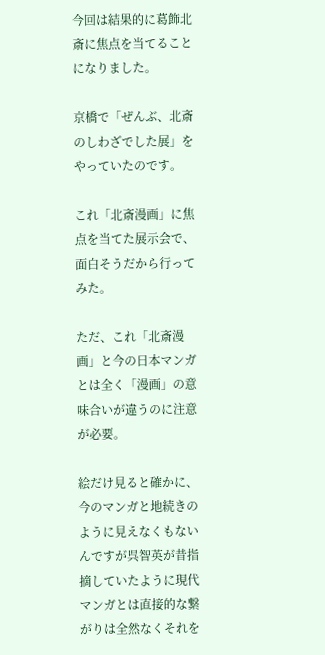今回は結果的に葛飾北斎に焦点を当てることになりました。

京橋で「ぜんぶ、北斎のしわざでした展」をやっていたのです。

これ「北斎漫画」に焦点を当てた展示会で、面白そうだから行ってみた。

ただ、これ「北斎漫画」と今の日本マンガとは全く「漫画」の意味合いが違うのに注意が必要。

絵だけ見ると確かに、今のマンガと地続きのように見えなくもないんですが呉智英が昔指摘していたように現代マンガとは直接的な繋がりは全然なくそれを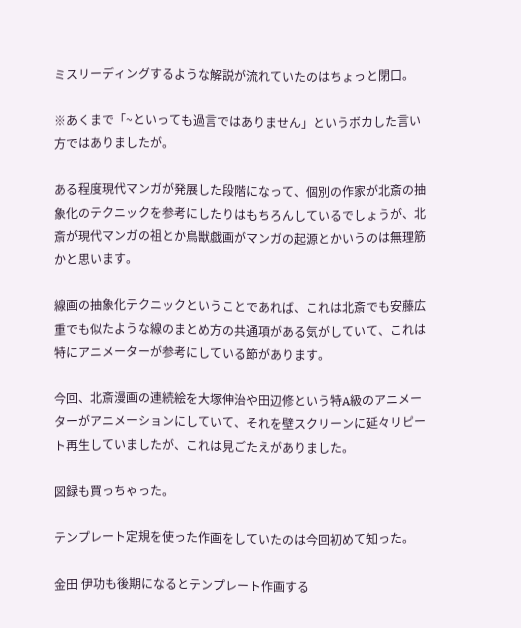ミスリーディングするような解説が流れていたのはちょっと閉口。

※あくまで「~といっても過言ではありません」というボカした言い方ではありましたが。

ある程度現代マンガが発展した段階になって、個別の作家が北斎の抽象化のテクニックを参考にしたりはもちろんしているでしょうが、北斎が現代マンガの祖とか鳥獣戯画がマンガの起源とかいうのは無理筋かと思います。

線画の抽象化テクニックということであれば、これは北斎でも安藤広重でも似たような線のまとめ方の共通項がある気がしていて、これは特にアニメーターが参考にしている節があります。

今回、北斎漫画の連続絵を大塚伸治や田辺修という特A級のアニメーターがアニメーションにしていて、それを壁スクリーンに延々リピート再生していましたが、これは見ごたえがありました。

図録も買っちゃった。

テンプレート定規を使った作画をしていたのは今回初めて知った。

金田 伊功も後期になるとテンプレート作画する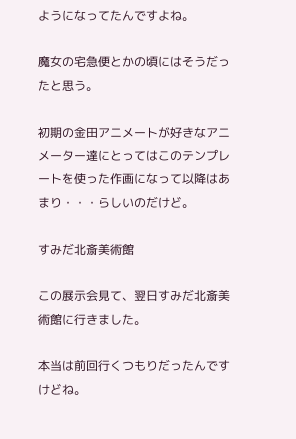ようになってたんですよね。

魔女の宅急便とかの頃にはそうだったと思う。

初期の金田アニメートが好きなアニメーター達にとってはこのテンプレートを使った作画になって以降はあまり・・・らしいのだけど。

すみだ北斎美術館

この展示会見て、翌日すみだ北斎美術館に行きました。

本当は前回行くつもりだったんですけどね。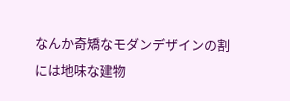なんか奇矯なモダンデザインの割には地味な建物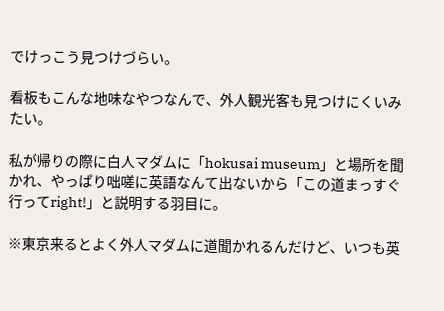でけっこう見つけづらい。

看板もこんな地味なやつなんで、外人観光客も見つけにくいみたい。

私が帰りの際に白人マダムに「hokusai museum」と場所を聞かれ、やっぱり咄嗟に英語なんて出ないから「この道まっすぐ行ってright!」と説明する羽目に。

※東京来るとよく外人マダムに道聞かれるんだけど、いつも英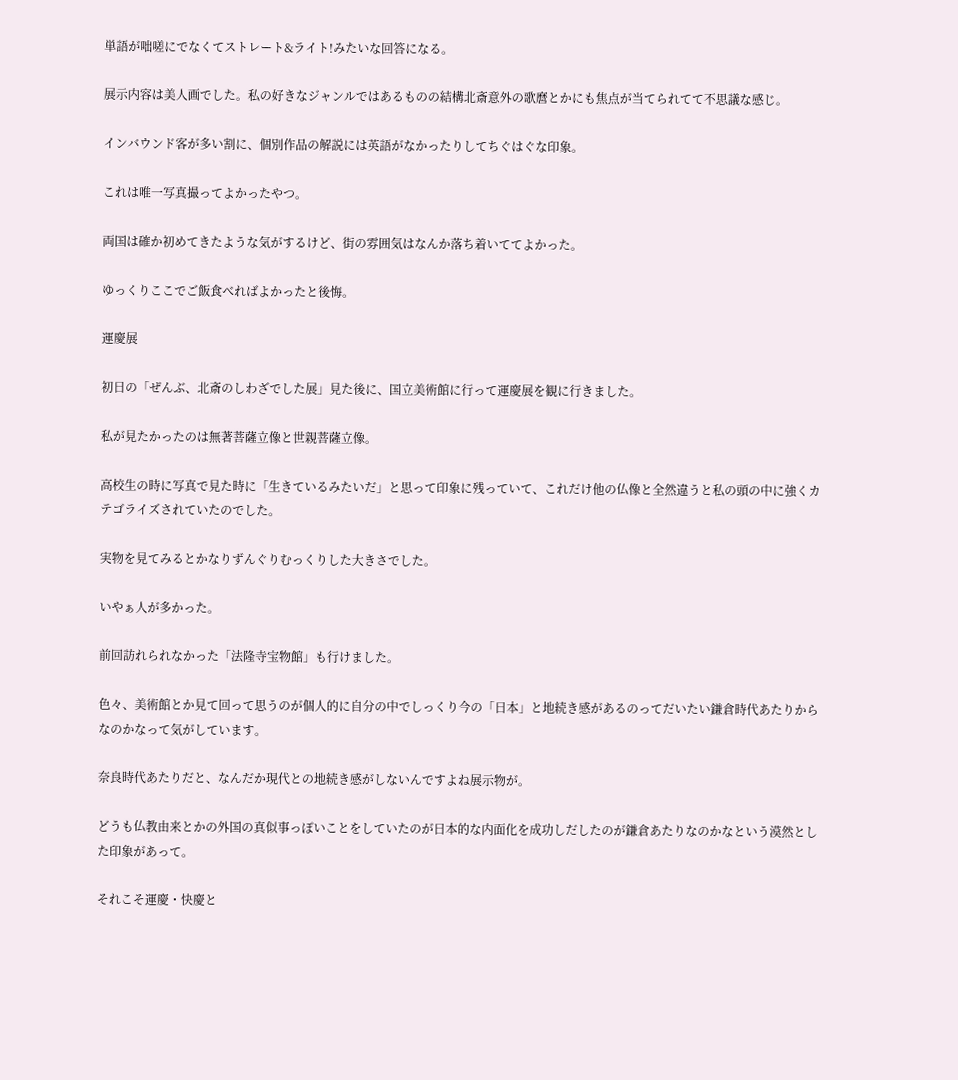単語が咄嗟にでなくてストレート&ライト!みたいな回答になる。

展示内容は美人画でした。私の好きなジャンルではあるものの結構北斎意外の歌麿とかにも焦点が当てられてて不思議な感じ。

インバウンド客が多い割に、個別作品の解説には英語がなかったりしてちぐはぐな印象。

これは唯一写真撮ってよかったやつ。

両国は確か初めてきたような気がするけど、街の雰囲気はなんか落ち着いててよかった。

ゆっくりここでご飯食べればよかったと後悔。

運慶展

初日の「ぜんぶ、北斎のしわざでした展」見た後に、国立美術館に行って運慶展を観に行きました。

私が見たかったのは無著菩薩立像と世親菩薩立像。

高校生の時に写真で見た時に「生きているみたいだ」と思って印象に残っていて、これだけ他の仏像と全然違うと私の頭の中に強くカテゴライズされていたのでした。

実物を見てみるとかなりずんぐりむっくりした大きさでした。

いやぁ人が多かった。

前回訪れられなかった「法隆寺宝物館」も行けました。

色々、美術館とか見て回って思うのが個人的に自分の中でしっくり今の「日本」と地続き感があるのってだいたい鎌倉時代あたりからなのかなって気がしています。

奈良時代あたりだと、なんだか現代との地続き感がしないんですよね展示物が。

どうも仏教由来とかの外国の真似事っぽいことをしていたのが日本的な内面化を成功しだしたのが鎌倉あたりなのかなという漠然とした印象があって。

それこそ運慶・快慶と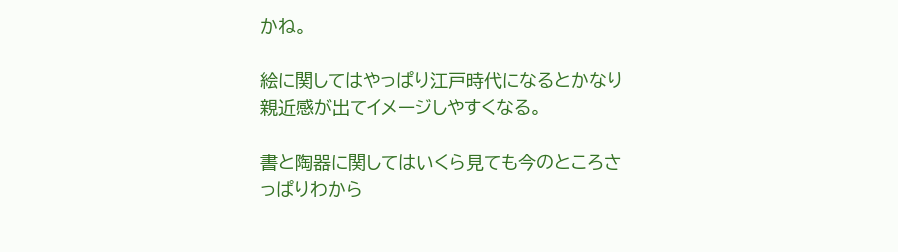かね。

絵に関してはやっぱり江戸時代になるとかなり親近感が出てイメージしやすくなる。

書と陶器に関してはいくら見ても今のところさっぱりわから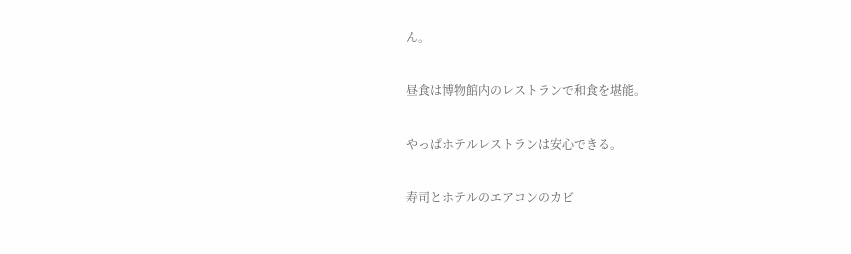ん。

昼食は博物館内のレストランで和食を堪能。

やっぱホテルレストランは安心できる。

寿司とホテルのエアコンのカビ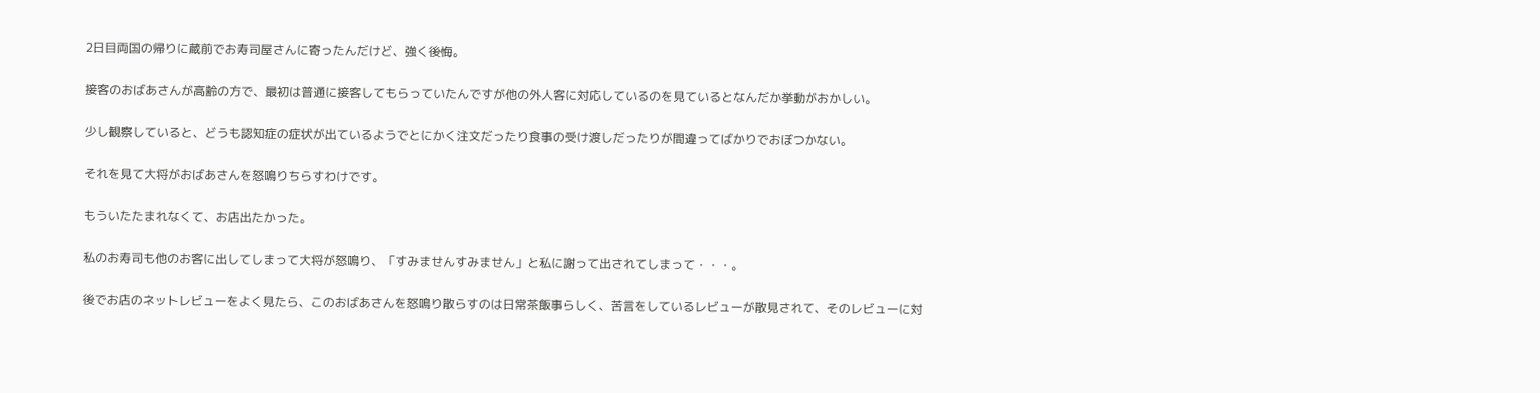2日目両国の帰りに蔵前でお寿司屋さんに寄ったんだけど、強く後悔。

接客のおばあさんが高齢の方で、最初は普通に接客してもらっていたんですが他の外人客に対応しているのを見ているとなんだか挙動がおかしい。

少し観察していると、どうも認知症の症状が出ているようでとにかく注文だったり食事の受け渡しだったりが間違ってばかりでおぼつかない。

それを見て大将がおばあさんを怒鳴りちらすわけです。

もういたたまれなくて、お店出たかった。

私のお寿司も他のお客に出してしまって大将が怒鳴り、「すみませんすみません」と私に謝って出されてしまって・・・。

後でお店のネットレビューをよく見たら、このおばあさんを怒鳴り散らすのは日常茶飯事らしく、苦言をしているレビューが散見されて、そのレビューに対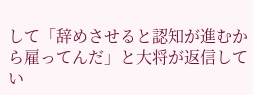して「辞めさせると認知が進むから雇ってんだ」と大将が返信してい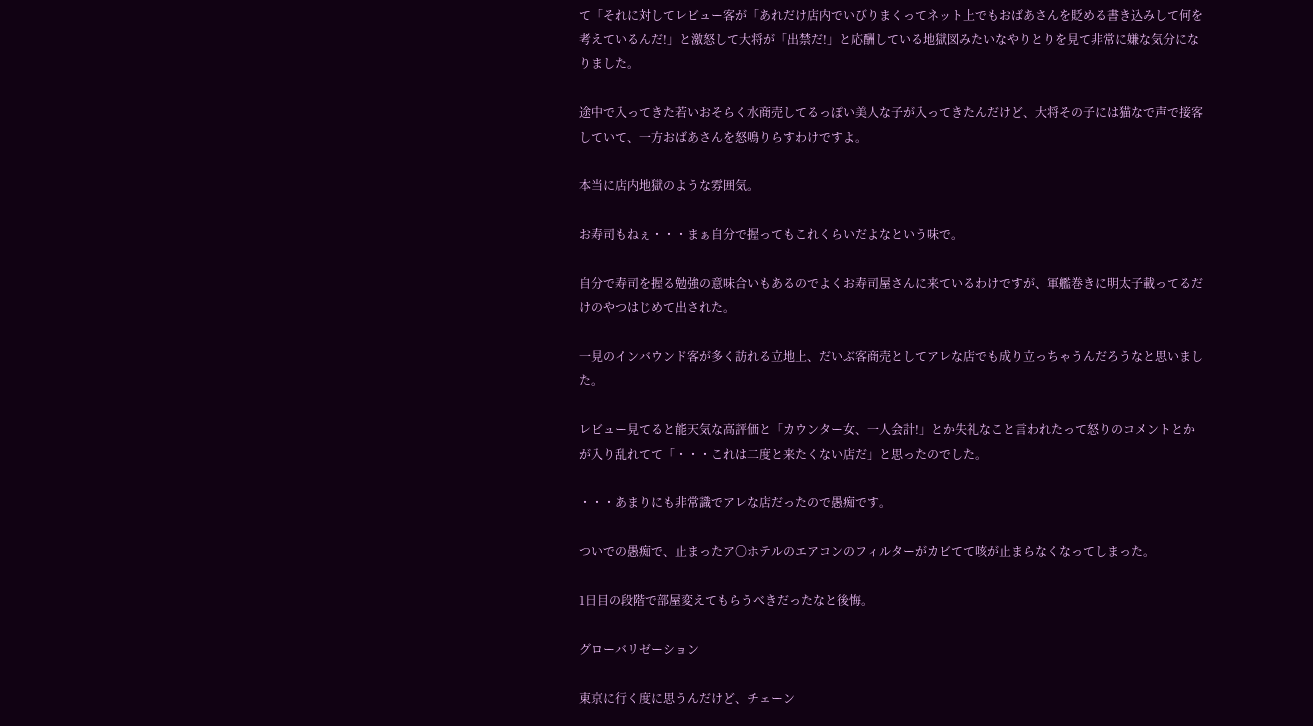て「それに対してレビュー客が「あれだけ店内でいびりまくってネット上でもおばあさんを貶める書き込みして何を考えているんだ!」と激怒して大将が「出禁だ!」と応酬している地獄図みたいなやりとりを見て非常に嫌な気分になりました。

途中で入ってきた若いおそらく水商売してるっぽい美人な子が入ってきたんだけど、大将その子には猫なで声で接客していて、一方おばあさんを怒鳴りらすわけですよ。

本当に店内地獄のような雰囲気。

お寿司もねぇ・・・まぁ自分で握ってもこれくらいだよなという味で。

自分で寿司を握る勉強の意味合いもあるのでよくお寿司屋さんに来ているわけですが、軍艦巻きに明太子載ってるだけのやつはじめて出された。

一見のインバウンド客が多く訪れる立地上、だいぶ客商売としてアレな店でも成り立っちゃうんだろうなと思いました。

レビュー見てると能天気な高評価と「カウンター女、一人会計!」とか失礼なこと言われたって怒りのコメントとかが入り乱れてて「・・・これは二度と来たくない店だ」と思ったのでした。

・・・あまりにも非常識でアレな店だったので愚痴です。

ついでの愚痴で、止まったア〇ホテルのエアコンのフィルターがカビてて咳が止まらなくなってしまった。

1日目の段階で部屋変えてもらうべきだったなと後悔。

グローバリゼーション

東京に行く度に思うんだけど、チェーン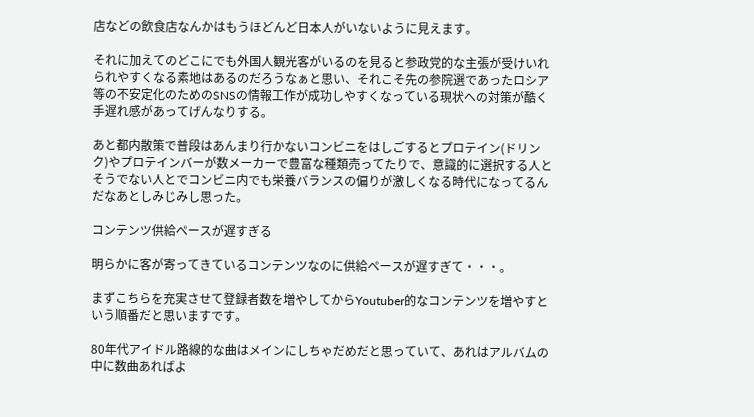店などの飲食店なんかはもうほどんど日本人がいないように見えます。

それに加えてのどこにでも外国人観光客がいるのを見ると参政党的な主張が受けいれられやすくなる素地はあるのだろうなぁと思い、それこそ先の参院選であったロシア等の不安定化のためのSNSの情報工作が成功しやすくなっている現状への対策が酷く手遅れ感があってげんなりする。

あと都内散策で普段はあんまり行かないコンビニをはしごするとプロテイン(ドリンク)やプロテインバーが数メーカーで豊富な種類売ってたりで、意識的に選択する人とそうでない人とでコンビニ内でも栄養バランスの偏りが激しくなる時代になってるんだなあとしみじみし思った。

コンテンツ供給ペースが遅すぎる

明らかに客が寄ってきているコンテンツなのに供給ペースが遅すぎて・・・。

まずこちらを充実させて登録者数を増やしてからYoutuber的なコンテンツを増やすという順番だと思いますです。

80年代アイドル路線的な曲はメインにしちゃだめだと思っていて、あれはアルバムの中に数曲あればよ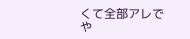くて全部アレでや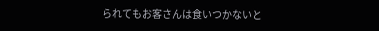られてもお客さんは食いつかないと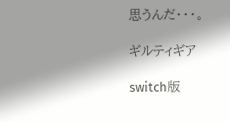思うんだ・・・。

ギルティギア

switch版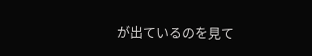が出ているのを見て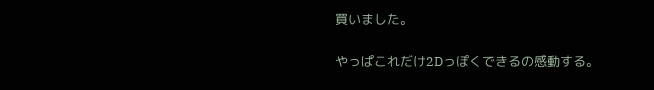買いました。

やっぱこれだけ2Dっぽくできるの感動する。